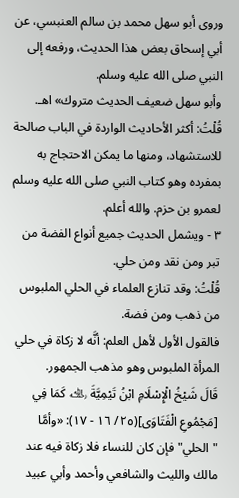وروى أبو سهل محمد بن سالم العنبسي، عن أبي إسحاق بعض هذا الحديث، ورفعه إلى النبي صلى الله عليه وسلم.
وأبو سهل ضعيف الحديث متروك» اهـ.
قُلْتُ: أكثر الأحاديث الواردة في الباب صالحة للاستشهاد، ومنها ما يمكن الاحتجاج به بمفرده وهو كتاب النبي صلى الله عليه وسلم لعمرو بن حزم. والله أعلم.
٣ - ويشمل الحديث جميع أنواع الفضة من تبر ومن نقد ومن حلي.
قُلْتُ: وقد تنازع العلماء في الحلي الملبوس من ذهب ومن فضة.
فالقول الأول لأهل العلم: أنَّه لا زكاة في حلي المرأة الملبوس وهو مذهب الجمهور.
قَالَ شَيْخُ الْإِسْلَامِ ابْنُ تَيْمِيَّةَ ﵀ كَمَا فِي [مَجْمُوعِ الْفَتَاوَى](٢٥/ ١٦ - ١٧): «وأمَّا "الحلي" فإن كان للنساء فلا زكاة فيه عند مالك والليث والشافعي وأحمد وأبي عبيد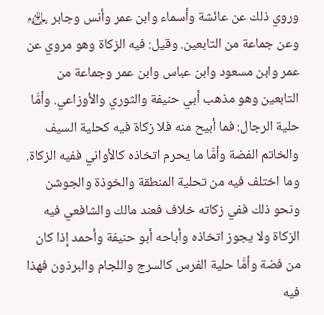وروي ذلك عن عائشة وأسماء وابن عمر وأنس وجابر ﵃ وعن جماعة من التابعين. وقيل: فيه الزكاة وهو مروي عن عمر وابن مسعود وابن عباس وابن عمر وجماعة من التابعين وهو مذهب أبي حنيفة والثوري والأوزاعي. وأمَّا حلية الرجال: فما أبيح منه فلا زكاة فيه كحلية السيف والخاتم الفضة وأمَّا ما يحرم اتخاذه كالأواني ففيه الزكاة. وما اختلف فيه من تحلية المنطقة والخوذة والجوشن ونحو ذلك ففي زكاته خلاف فعند مالك والشافعي فيه الزكاة ولا يجوز اتخاذه وأباحه أبو حنيفة وأحمد إذا كان من فضة وأمَّا حلية الفرس كالسرج واللجام والبرذون فهذا فيه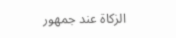الزكاة عند جمهور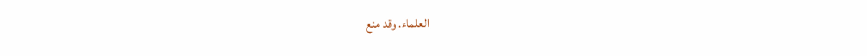العلماء. وقد منع